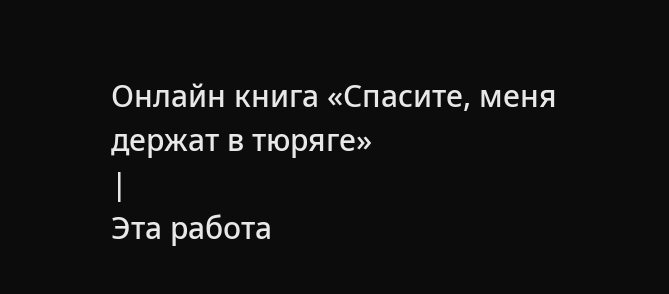Онлайн книга «Спасите, меня держат в тюряге»
|
Эта работа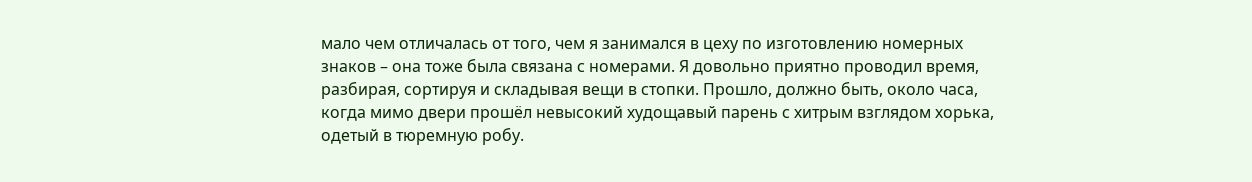мало чем отличалась от того, чем я занимался в цеху по изготовлению номерных знаков – она тоже была связана с номерами. Я довольно приятно проводил время, разбирая, сортируя и складывая вещи в стопки. Прошло, должно быть, около часа, когда мимо двери прошёл невысокий худощавый парень с хитрым взглядом хорька, одетый в тюремную робу.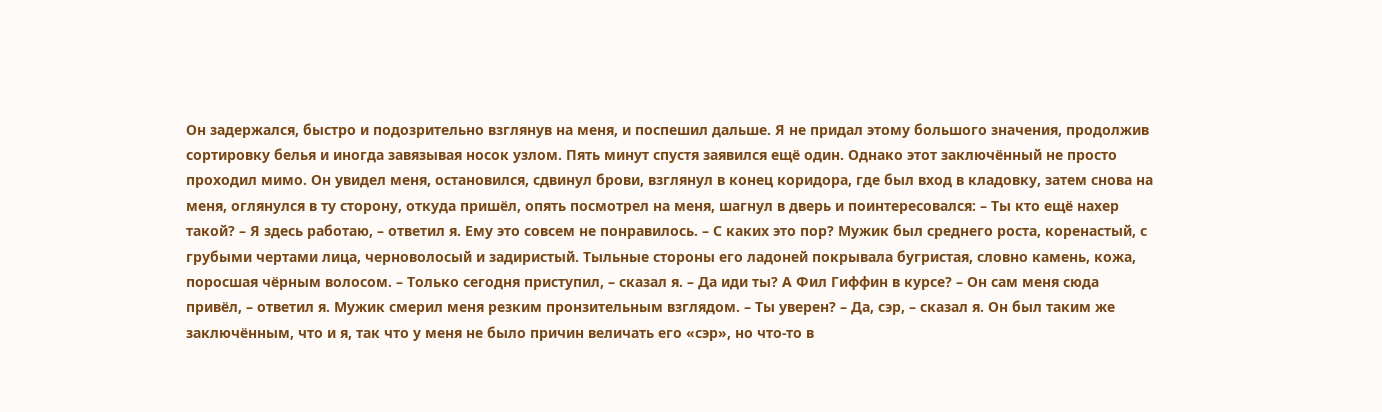Он задержался, быстро и подозрительно взглянув на меня, и поспешил дальше. Я не придал этому большого значения, продолжив сортировку белья и иногда завязывая носок узлом. Пять минут спустя заявился ещё один. Однако этот заключённый не просто проходил мимо. Он увидел меня, остановился, сдвинул брови, взглянул в конец коридора, где был вход в кладовку, затем снова на меня, оглянулся в ту сторону, откуда пришёл, опять посмотрел на меня, шагнул в дверь и поинтересовался: – Ты кто ещё нахер такой? – Я здесь работаю, – ответил я. Ему это совсем не понравилось. – С каких это пор? Мужик был среднего роста, коренастый, с грубыми чертами лица, черноволосый и задиристый. Тыльные стороны его ладоней покрывала бугристая, словно камень, кожа, поросшая чёрным волосом. – Только сегодня приступил, – сказал я. – Да иди ты? А Фил Гиффин в курсе? – Он сам меня сюда привёл, – ответил я. Мужик смерил меня резким пронзительным взглядом. – Ты уверен? – Да, сэр, – сказал я. Он был таким же заключённым, что и я, так что у меня не было причин величать его «сэр», но что-то в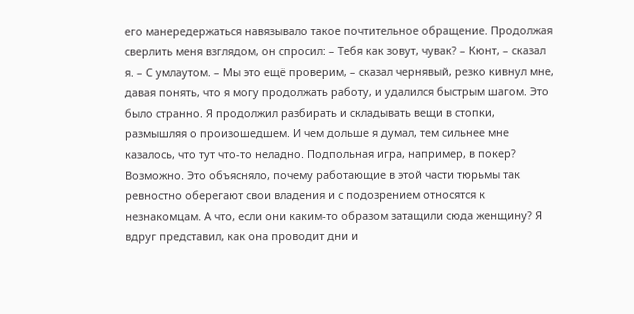его манередержаться навязывало такое почтительное обращение. Продолжая сверлить меня взглядом, он спросил: – Тебя как зовут, чувак? – Кюнт, – сказал я. – С умлаутом. – Мы это ещё проверим, – сказал чернявый, резко кивнул мне, давая понять, что я могу продолжать работу, и удалился быстрым шагом. Это было странно. Я продолжил разбирать и складывать вещи в стопки, размышляя о произошедшем. И чем дольше я думал, тем сильнее мне казалось, что тут что-то неладно. Подпольная игра, например, в покер? Возможно. Это объясняло, почему работающие в этой части тюрьмы так ревностно оберегают свои владения и с подозрением относятся к незнакомцам. А что, если они каким-то образом затащили сюда женщину? Я вдруг представил, как она проводит дни и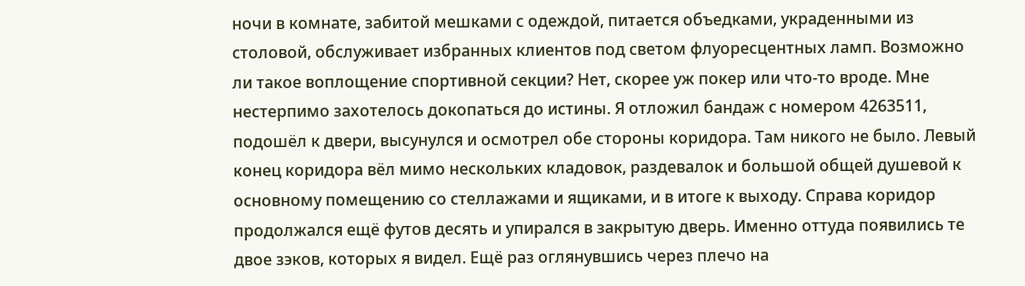ночи в комнате, забитой мешками с одеждой, питается объедками, украденными из столовой, обслуживает избранных клиентов под светом флуоресцентных ламп. Возможно ли такое воплощение спортивной секции? Нет, скорее уж покер или что-то вроде. Мне нестерпимо захотелось докопаться до истины. Я отложил бандаж с номером 4263511, подошёл к двери, высунулся и осмотрел обе стороны коридора. Там никого не было. Левый конец коридора вёл мимо нескольких кладовок, раздевалок и большой общей душевой к основному помещению со стеллажами и ящиками, и в итоге к выходу. Справа коридор продолжался ещё футов десять и упирался в закрытую дверь. Именно оттуда появились те двое зэков, которых я видел. Ещё раз оглянувшись через плечо на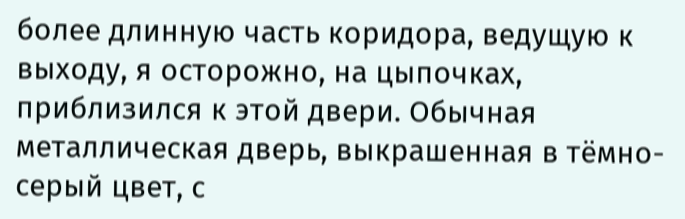более длинную часть коридора, ведущую к выходу, я осторожно, на цыпочках, приблизился к этой двери. Обычная металлическая дверь, выкрашенная в тёмно-серый цвет, с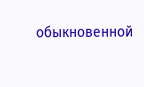обыкновенной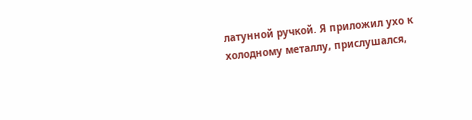латунной ручкой. Я приложил ухо к холодному металлу, прислушался,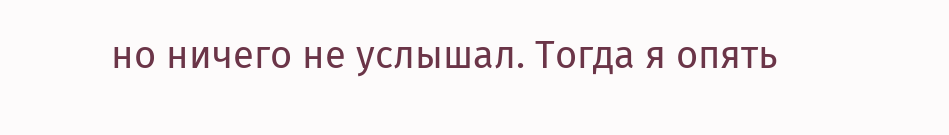но ничего не услышал. Тогда я опять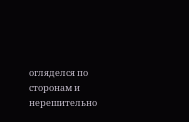огляделся по сторонам и нерешительно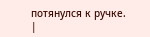потянулся к ручке. |